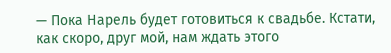— Пока Нарель будет готовиться к свадьбе. Кстати, как скоро, друг мой, нам ждать этого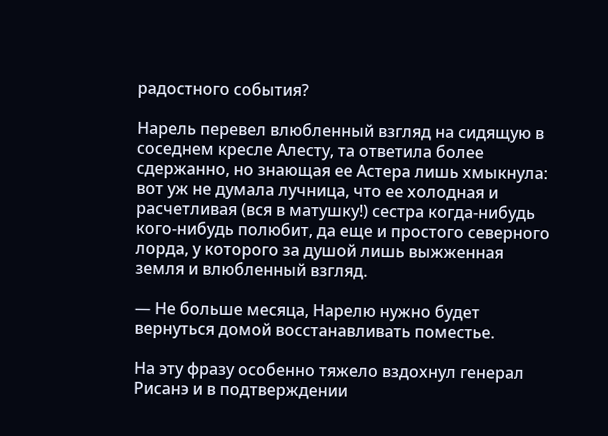радостного события?

Нарель перевел влюбленный взгляд на сидящую в соседнем кресле Алесту, та ответила более сдержанно, но знающая ее Астера лишь хмыкнула: вот уж не думала лучница, что ее холодная и расчетливая (вся в матушку!) сестра когда-нибудь кого-нибудь полюбит, да еще и простого северного лорда, у которого за душой лишь выжженная земля и влюбленный взгляд.

— Не больше месяца, Нарелю нужно будет вернуться домой восстанавливать поместье.

На эту фразу особенно тяжело вздохнул генерал Рисанэ и в подтверждении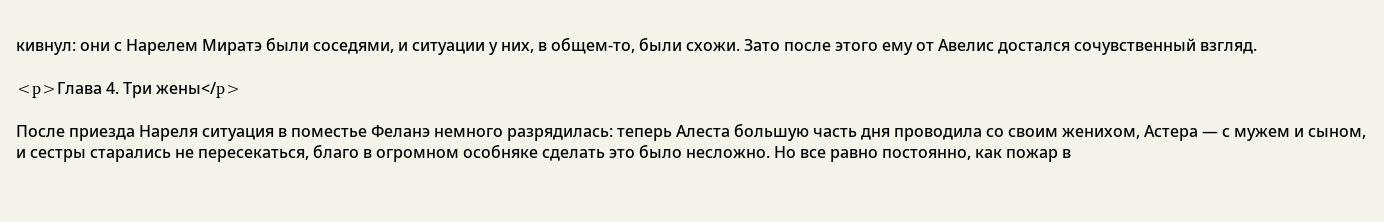кивнул: они с Нарелем Миратэ были соседями, и ситуации у них, в общем-то, были схожи. Зато после этого ему от Авелис достался сочувственный взгляд.

<p>Глава 4. Три жены</p>

После приезда Нареля ситуация в поместье Феланэ немного разрядилась: теперь Алеста большую часть дня проводила со своим женихом, Астера — с мужем и сыном, и сестры старались не пересекаться, благо в огромном особняке сделать это было несложно. Но все равно постоянно, как пожар в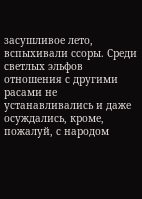засушливое лето, вспыхивали ссоры. Среди светлых эльфов отношения с другими расами не устанавливались и даже осуждались, кроме, пожалуй, с народом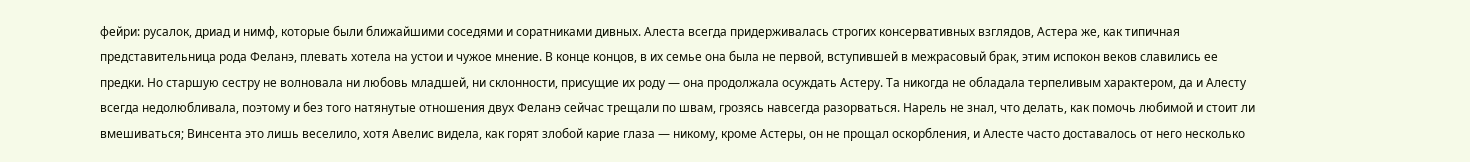фейри: русалок, дриад и нимф, которые были ближайшими соседями и соратниками дивных. Алеста всегда придерживалась строгих консервативных взглядов, Астера же, как типичная представительница рода Феланэ, плевать хотела на устои и чужое мнение. В конце концов, в их семье она была не первой, вступившей в межрасовый брак, этим испокон веков славились ее предки. Но старшую сестру не волновала ни любовь младшей, ни склонности, присущие их роду — она продолжала осуждать Астеру. Та никогда не обладала терпеливым характером, да и Алесту всегда недолюбливала, поэтому и без того натянутые отношения двух Феланэ сейчас трещали по швам, грозясь навсегда разорваться. Нарель не знал, что делать, как помочь любимой и стоит ли вмешиваться; Винсента это лишь веселило, хотя Авелис видела, как горят злобой карие глаза — никому, кроме Астеры, он не прощал оскорбления, и Алесте часто доставалось от него несколько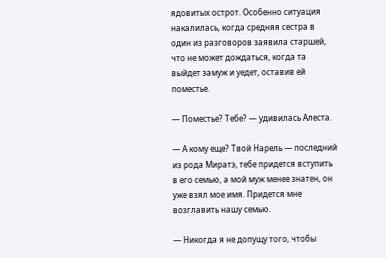ядовитых острот. Особенно ситуация накалилась, когда средняя сестра в один из разговоров заявила старшей, что не может дождаться, когда та выйдет замуж и уедет, оставив ей поместье.

— Поместье? Тебе? — удивилась Алеста.

— А кому еще? Твой Нарель — последний из рода Миратэ, тебе придется вступить в его семью, а мой муж менее знатен, он уже взял мое имя. Придется мне возглавить нашу семью.

— Никогда я не допущу того, чтобы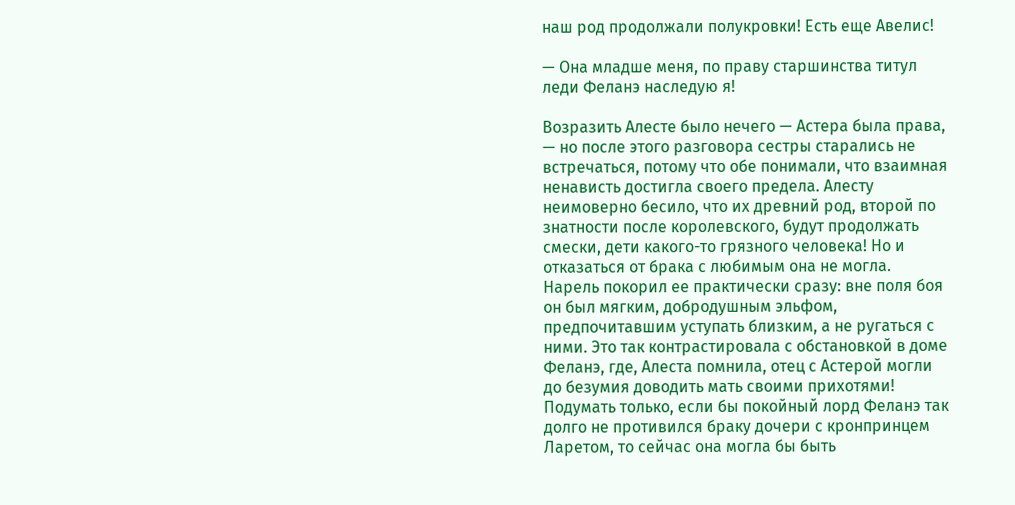наш род продолжали полукровки! Есть еще Авелис!

— Она младше меня, по праву старшинства титул леди Феланэ наследую я!

Возразить Алесте было нечего — Астера была права, — но после этого разговора сестры старались не встречаться, потому что обе понимали, что взаимная ненависть достигла своего предела. Алесту неимоверно бесило, что их древний род, второй по знатности после королевского, будут продолжать смески, дети какого-то грязного человека! Но и отказаться от брака с любимым она не могла. Нарель покорил ее практически сразу: вне поля боя он был мягким, добродушным эльфом, предпочитавшим уступать близким, а не ругаться с ними. Это так контрастировала с обстановкой в доме Феланэ, где, Алеста помнила, отец с Астерой могли до безумия доводить мать своими прихотями! Подумать только, если бы покойный лорд Феланэ так долго не противился браку дочери с кронпринцем Ларетом, то сейчас она могла бы быть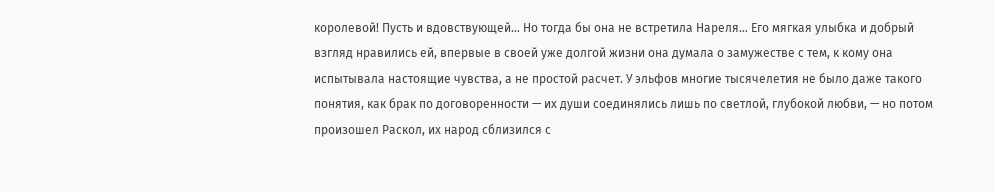королевой! Пусть и вдовствующей… Но тогда бы она не встретила Нареля… Его мягкая улыбка и добрый взгляд нравились ей, впервые в своей уже долгой жизни она думала о замужестве с тем, к кому она испытывала настоящие чувства, а не простой расчет. У эльфов многие тысячелетия не было даже такого понятия, как брак по договоренности — их души соединялись лишь по светлой, глубокой любви, — но потом произошел Раскол, их народ сблизился с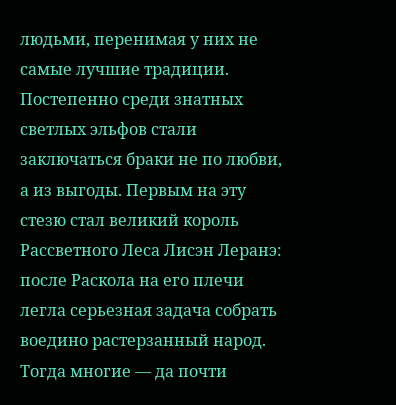людьми, перенимая у них не самые лучшие традиции. Постепенно среди знатных светлых эльфов стали заключаться браки не по любви, а из выгоды. Первым на эту стезю стал великий король Рассветного Леса Лисэн Леранэ: после Раскола на его плечи легла серьезная задача собрать воедино растерзанный народ. Тогда многие — да почти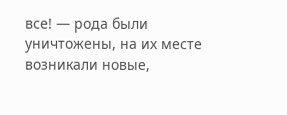все! — рода были уничтожены, на их месте возникали новые,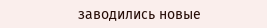заводились новые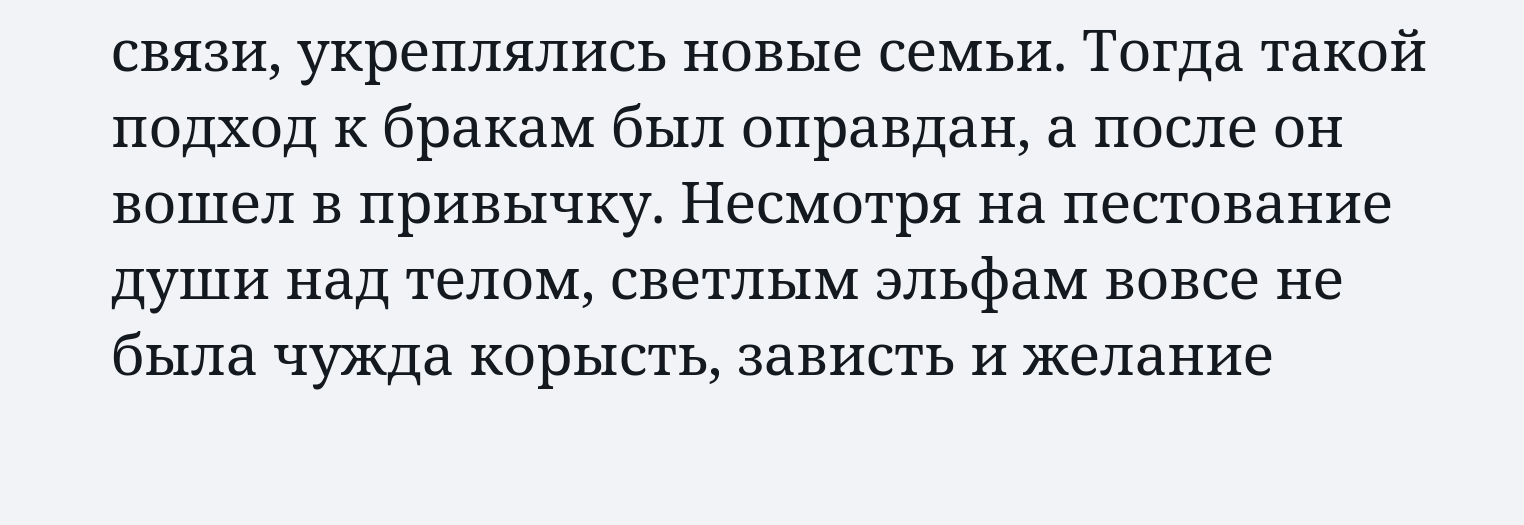связи, укреплялись новые семьи. Тогда такой подход к бракам был оправдан, а после он вошел в привычку. Несмотря на пестование души над телом, светлым эльфам вовсе не была чужда корысть, зависть и желание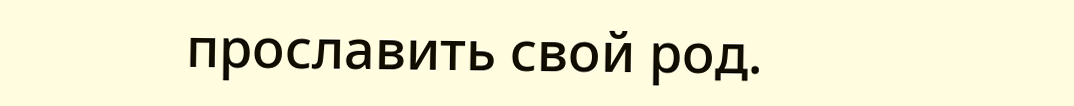прославить свой род.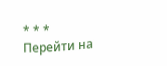* * *
Перейти на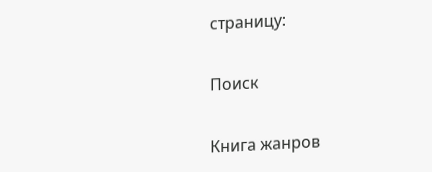страницу:

Поиск

Книга жанров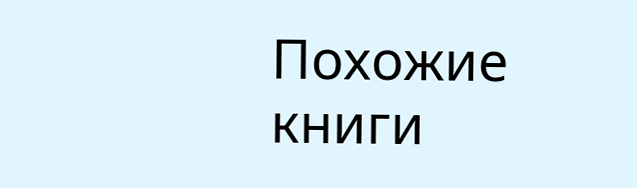Похожие книги